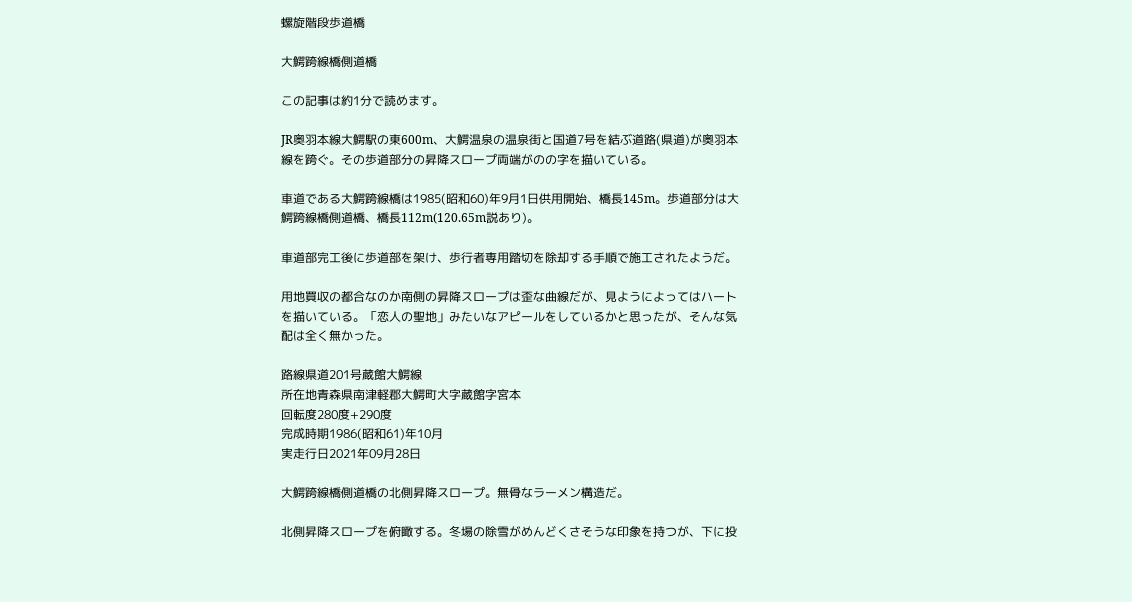螺旋階段歩道橋

大鰐跨線橋側道橋

この記事は約1分で読めます。

JR奥羽本線大鰐駅の東600m、大鰐温泉の温泉街と国道7号を結ぶ道路(県道)が奥羽本線を跨ぐ。その歩道部分の昇降スロープ両端がのの字を描いている。

車道である大鰐跨線橋は1985(昭和60)年9月1日供用開始、橋長145m。歩道部分は大鰐跨線橋側道橋、橋長112m(120.65m説あり)。

車道部完工後に歩道部を架け、歩行者専用踏切を除却する手順で施工されたようだ。

用地買収の都合なのか南側の昇降スロープは歪な曲線だが、見ようによってはハートを描いている。「恋人の聖地」みたいなアピールをしているかと思ったが、そんな気配は全く無かった。

路線県道201号蔵館大鰐線
所在地青森県南津軽郡大鰐町大字蔵館字宮本
回転度280度+290度
完成時期1986(昭和61)年10月
実走行日2021年09月28日

大鰐跨線橋側道橋の北側昇降スロープ。無骨なラーメン構造だ。

北側昇降スロープを俯瞰する。冬場の除雪がめんどくさそうな印象を持つが、下に投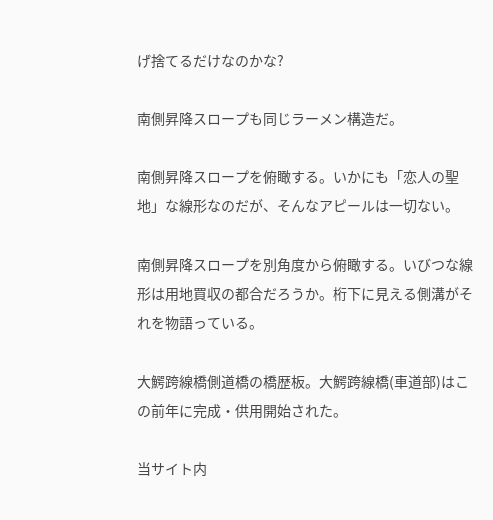げ捨てるだけなのかな?

南側昇降スロープも同じラーメン構造だ。

南側昇降スロープを俯瞰する。いかにも「恋人の聖地」な線形なのだが、そんなアピールは一切ない。

南側昇降スロープを別角度から俯瞰する。いびつな線形は用地買収の都合だろうか。桁下に見える側溝がそれを物語っている。

大鰐跨線橋側道橋の橋歴板。大鰐跨線橋(車道部)はこの前年に完成・供用開始された。

当サイト内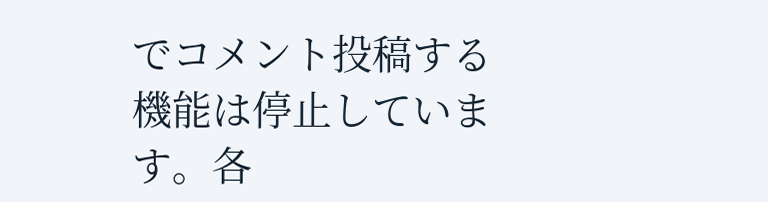でコメント投稿する機能は停止しています。各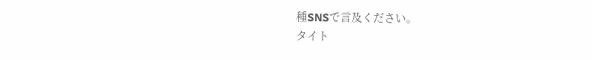種SNSで言及ください。
タイト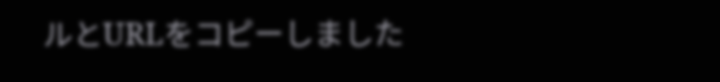ルとURLをコピーしました